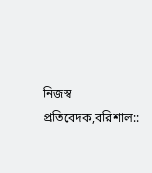নিজস্ব প্রতিবেদক,বরিশাল::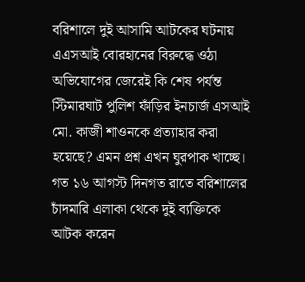বরিশালে দুই আসামি আটকের ঘটনায় এএসআই বোরহানের বিরুদ্ধে ওঠা অভিযোগের জেরেই কি শেষ পর্যন্ত স্টিমারঘাট পুলিশ ফাঁড়ির ইনচার্জ এসআই মো. কাজী শাওনকে প্রত্যাহার করা হয়েছে? এমন প্রশ্ন এখন ঘুরপাক খাচ্ছে।
গত ১৬ আগস্ট দিনগত রাতে বরিশালের চাঁদমারি এলাকা থেকে দুই ব্যক্তিকে আটক করেন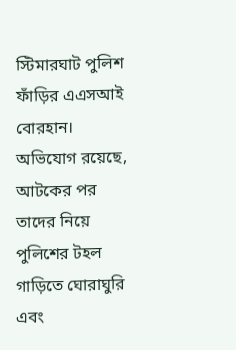স্টিমারঘাট পুলিশ ফাঁড়ির এএসআই বোরহান। অভিযোগ রয়েছে, আটকের পর তাদের নিয়ে পুলিশের টহল গাড়িতে ঘোরাঘুরি এবং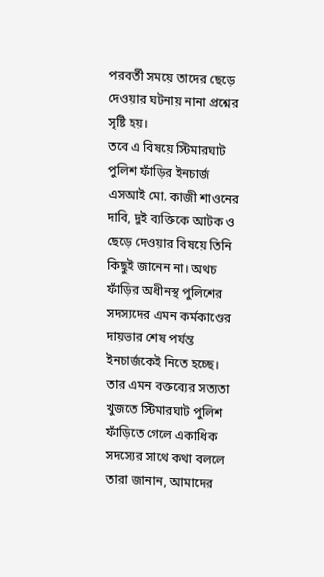পরবর্তী সময়ে তাদের ছেড়ে দেওয়ার ঘটনায় নানা প্রশ্নের সৃষ্টি হয়।
তবে এ বিষয়ে স্টিমারঘাট পুলিশ ফাঁড়ির ইনচার্জ এসআই মো. কাজী শাওনের দাবি, দুই ব্যক্তিকে আটক ও ছেড়ে দেওয়ার বিষয়ে তিনি কিছুই জানেন না। অথচ ফাঁড়ির অধীনস্থ পুলিশের সদস্যদের এমন কর্মকাণ্ডের দায়ভার শেষ পর্যন্ত ইনচার্জকেই নিতে হচ্ছে।
তার এমন বক্তব্যের সত্যতা খুজতে স্টিমারঘাট পুলিশ ফাঁড়িতে গেলে একাধিক সদস্যের সাথে কথা বললে তারা জানান, আমাদের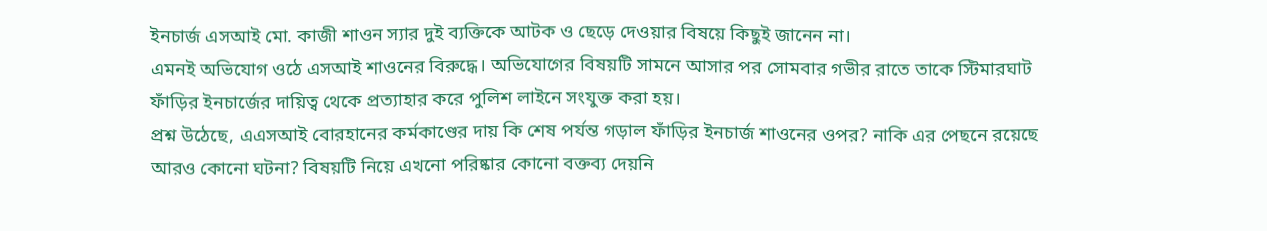ইনচার্জ এসআই মো. কাজী শাওন স্যার দুই ব্যক্তিকে আটক ও ছেড়ে দেওয়ার বিষয়ে কিছুই জানেন না।
এমনই অভিযোগ ওঠে এসআই শাওনের বিরুদ্ধে। অভিযোগের বিষয়টি সামনে আসার পর সোমবার গভীর রাতে তাকে স্টিমারঘাট ফাঁড়ির ইনচার্জের দায়িত্ব থেকে প্রত্যাহার করে পুলিশ লাইনে সংযুক্ত করা হয়।
প্রশ্ন উঠেছে, এএসআই বোরহানের কর্মকাণ্ডের দায় কি শেষ পর্যন্ত গড়াল ফাঁড়ির ইনচার্জ শাওনের ওপর? নাকি এর পেছনে রয়েছে আরও কোনো ঘটনা? বিষয়টি নিয়ে এখনো পরিষ্কার কোনো বক্তব্য দেয়নি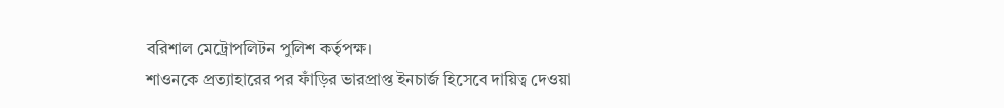বরিশাল মেট্রোপলিটন পুলিশ কর্তৃপক্ষ।
শাওনকে প্রত্যাহারের পর ফাঁড়ির ভারপ্রাপ্ত ইনচার্জ হিসেবে দায়িত্ব দেওয়া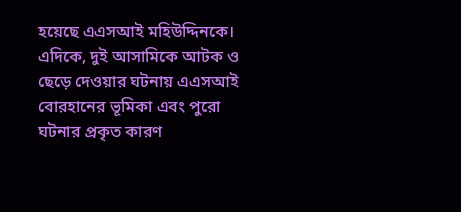হয়েছে এএসআই মহিউদ্দিনকে।
এদিকে, দুই আসামিকে আটক ও ছেড়ে দেওয়ার ঘটনায় এএসআই বোরহানের ভূমিকা এবং পুরো ঘটনার প্রকৃত কারণ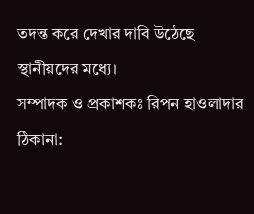তদন্ত করে দেখার দাবি উঠেছে স্থানীয়দের মধ্যে।
সম্পাদক ও প্রকাশকঃ রিপন হাওলাদার
ঠিকানা: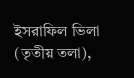ইসরাফিল ভিলা (তৃতীয় তলা),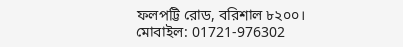ফলপট্টি রোড, বরিশাল ৮২০০।
মোবাইল: 01721-976302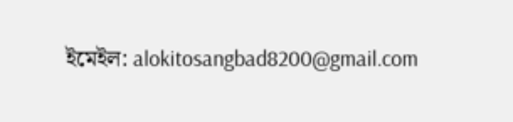ইমেইল: alokitosangbad8200@gmail.com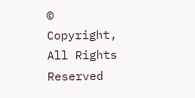© Copyright, All Rights Reserved